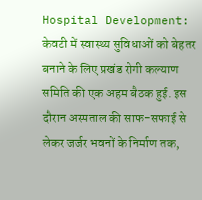Hospital Development: केवटी में स्वास्थ्य सुविधाओं को बेहतर बनाने के लिए प्रखंड रोगी कल्याण समिति की एक अहम बैठक हुई. इस दौरान अस्पताल की साफ-सफाई से लेकर जर्जर भवनों के निर्माण तक,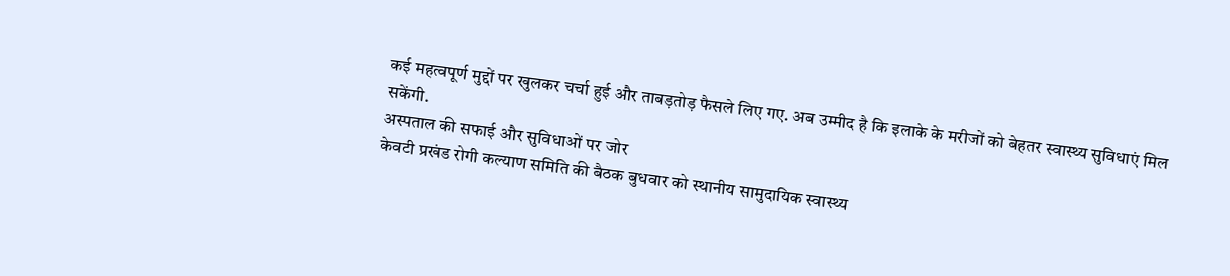कई महत्वपूर्ण मुद्दों पर खुलकर चर्चा हुई और ताबड़तोड़ फैसले लिए गए. अब उम्मीद है कि इलाके के मरीजों को बेहतर स्वास्थ्य सुविधाएं मिल सकेंगी.
अस्पताल की सफाई और सुविधाओं पर जोर
केवटी प्रखंड रोगी कल्याण समिति की बैठक बुधवार को स्थानीय सामुदायिक स्वास्थ्य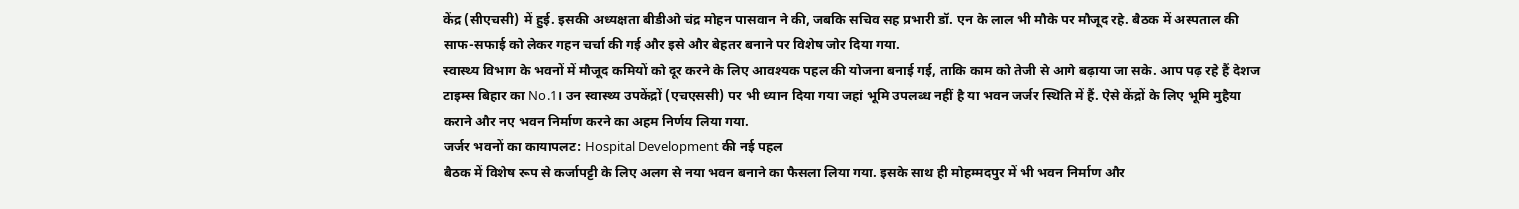केंद्र (सीएचसी) में हुई. इसकी अध्यक्षता बीडीओ चंद्र मोहन पासवान ने की, जबकि सचिव सह प्रभारी डॉ. एन के लाल भी मौके पर मौजूद रहे. बैठक में अस्पताल की साफ-सफाई को लेकर गहन चर्चा की गई और इसे और बेहतर बनाने पर विशेष जोर दिया गया.
स्वास्थ्य विभाग के भवनों में मौजूद कमियों को दूर करने के लिए आवश्यक पहल की योजना बनाई गई, ताकि काम को तेजी से आगे बढ़ाया जा सके. आप पढ़ रहे हैं देशज टाइम्स बिहार का No.1। उन स्वास्थ्य उपकेंद्रों (एचएससी) पर भी ध्यान दिया गया जहां भूमि उपलब्ध नहीं है या भवन जर्जर स्थिति में हैं. ऐसे केंद्रों के लिए भूमि मुहैया कराने और नए भवन निर्माण करने का अहम निर्णय लिया गया.
जर्जर भवनों का कायापलट: Hospital Development की नई पहल
बैठक में विशेष रूप से कर्जापट्टी के लिए अलग से नया भवन बनाने का फैसला लिया गया. इसके साथ ही मोहम्मदपुर में भी भवन निर्माण और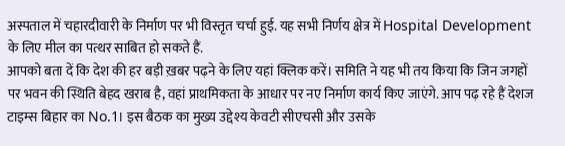अस्पताल में चहारदीवारी के निर्माण पर भी विस्तृत चर्चा हुई. यह सभी निर्णय क्षेत्र में Hospital Development के लिए मील का पत्थर साबित हो सकते हैं.
आपको बता दें कि देश की हर बड़ी ख़बर पढ़ने के लिए यहां क्लिक करें। समिति ने यह भी तय किया कि जिन जगहों पर भवन की स्थिति बेहद खराब है, वहां प्राथमिकता के आधार पर नए निर्माण कार्य किए जाएंगे. आप पढ़ रहे हैं देशज टाइम्स बिहार का No.1। इस बैठक का मुख्य उद्देश्य केवटी सीएचसी और उसके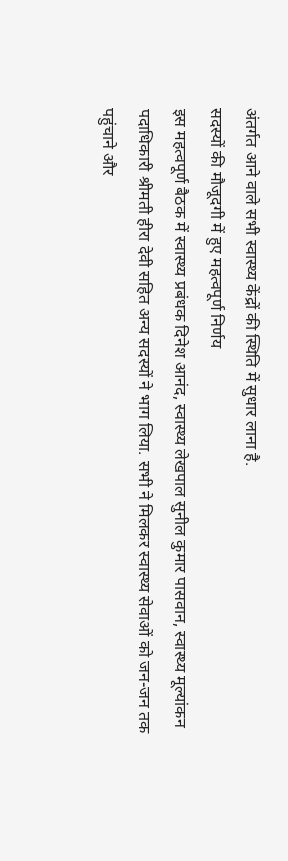अंतर्गत आने वाले सभी स्वास्थ्य केंद्रों की स्थिति में सुधार लाना है.
सदस्यों की मौजूदगी में हुए महत्वपूर्ण निर्णय
इस महत्वपूर्ण बैठक में स्वास्थ्य प्रबंधक दिनेश आनंद, स्वास्थ्य लेखपाल सुनील कुमार पासवान, स्वास्थ्य मूल्यांकन पदाधिकारी श्रीमती हीरा देवी सहित अन्य सदस्यों ने भाग लिया. सभी ने मिलकर स्वास्थ्य सेवाओं को जन-जन तक पहुंचाने और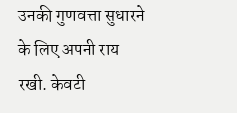उनकी गुणवत्ता सुधारने के लिए अपनी राय रखी. केवटी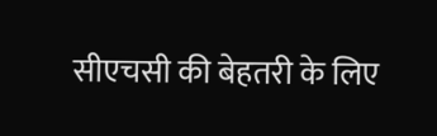सीएचसी की बेहतरी के लिए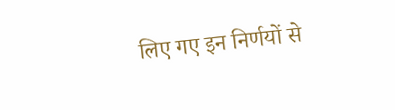लिए गए इन निर्णयों से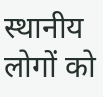स्थानीय लोगों को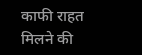काफी राहत मिलने की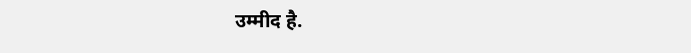उम्मीद है.